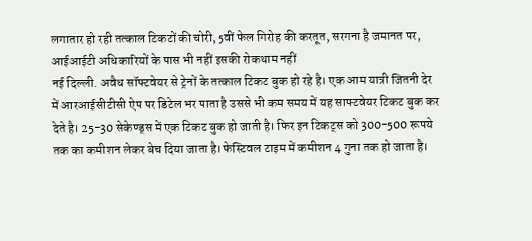लगातार हो रही तत्काल टिकटों की चोरी, 5वीं फेल गिरोह की करतूत, सरगना है जमानत पर, आईआईटी अधिकारियों के पास भी नहीं इसकी रोकथाम नहीं
नई दिल्ली. अवैध सॉफ्टवेयर से ट्रेनों के तत्काल टिकट बुक हो रहे है। एक आम यात्री जितनी देर में आरआईसीटीसी ऐप पर डिटेल भर पाता है उससे भी कम समय में यह साफ्टवेयर टिकट बुक कर देते है। 25-30 सेकेण्ड्स में एक टिकट बुक हो जाती है। फिर इन टिकट्स को 300-500 रूपये तक का कमीशन लेकर बेच दिया जाता है। फेस्टिवल टाइम में कमीशन 4 गुना तक हो जाता है।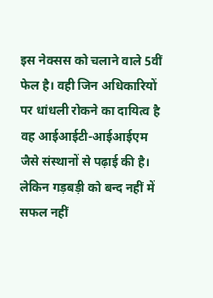इस नेक्सस को चलाने वाले 5वीं फेल है। वही जिन अधिकारियों पर धांधली रोकने का दायित्व है वह आईआईटी-आईआईएम जैसे संस्थानों से पढ़ाई की है। लेकिन गड़बड़ी को बन्द नहीं में सफल नहीं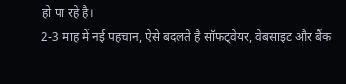हो पा रहे है।
2-3 माह में नई पहचान, ऐसे बदलते है सॉफट्वेयर, वेबसाइट और बैंक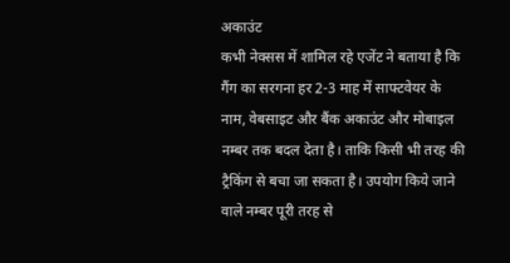अकाउंट
कभी नेक्सस में शामिल रहे एजेंट ने बताया है कि गैंग का सरगना हर 2-3 माह में साफ्टवेयर के नाम, वेबसाइट और बैंक अकाउंट और मोबाइल नम्बर तक बदल देता है। ताकि किसी भी तरह की ट्रैकिंग से बचा जा सकता है। उपयोग किये जाने वाले नम्बर पूरी तरह से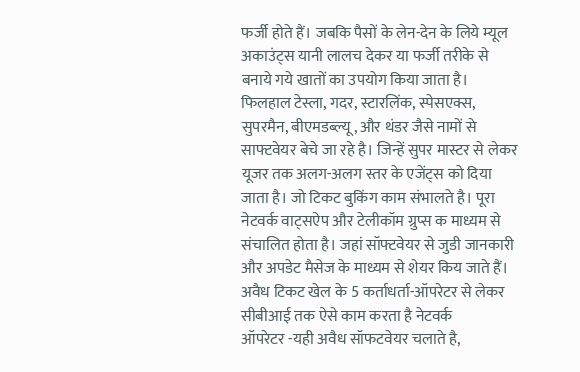फर्जी होते हैं। जबकि पैसों के लेन-देन के लिये म्यूल अकाउंट्स यानी लालच देकर या फर्जी तरीके से बनाये गये खातों का उपयोग किया जाता है। फिलहाल टेस्ला, गदर, स्टारलिंक, स्पेसएक्स, सुपरमैन, बीएमडब्ल्यू, और थंडर जैसे नामों से साफ्टवेयर बेचे जा रहे है। जिन्हें सुपर मास्टर से लेकर यूजर तक अलग-अलग स्तर के एजेंट्स को दिया जाता है। जो टिकट बुकिंग काम संभालते है। पूरा नेटवर्क वाट्सऐप और टेलीकॉम ग्रुप्स क माध्यम से संचालित होता है। जहां सॉफ्टवेयर से जुडी जानकारी और अपडेट मैसेज के माध्यम से शेयर किय जाते हैं।
अवैध टिकट खेल के 5 कर्ताधर्ता-ऑपरेटर से लेकर सीबीआई तक ऐसे काम करता है नेटवर्क
ऑपरेटर -यही अवैध सॉफटवेयर चलाते है,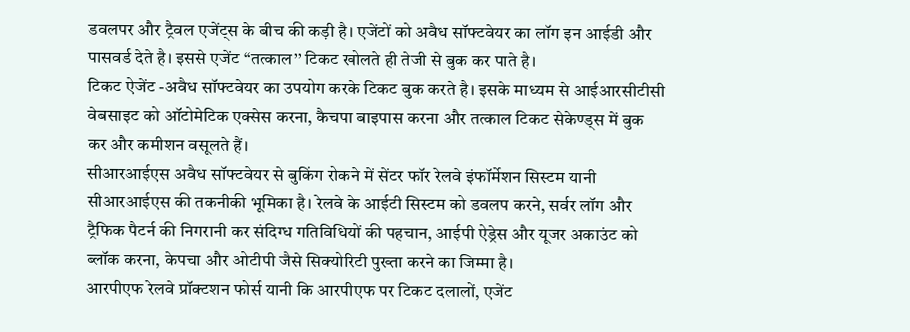डवलपर और ट्रैवल एजेंट्स के बीच की कड़ी है। एजेंटों को अवैध सॉफ्टवेयर का लॉग इन आईडी और पासवर्ड देते है। इससे एजेंट ‘‘तत्काल’’ टिकट खोलते ही तेजी से बुक कर पाते है।
टिकट ऐजेंट -अवैध सॉफ्टवेयर का उपयोग करके टिकट बुक करते है। इसके माध्यम से आईआरसीटीसी वेबसाइट को ऑटोमेटिक एक्सेस करना, कैचपा बाइपास करना और तत्काल टिकट सेकेण्ड्स में बुक कर और कमीशन वसूलते हैं।
सीआरआईएस अवैध सॉफ्टवेयर से बुकिंग रोकने में सेंटर फॉर रेलवे इंफॉर्मेशन सिस्टम यानी सीआरआईएस की तकनीकी भूमिका है। रेलवे के आईटी सिस्टम को डवलप करने, सर्वर लॉग और ट्रैफिक पैटर्न की निगरानी कर संदिग्ध गतिविधियों की पहचान, आईपी ऐड्रेस और यूजर अकाउंट को ब्लॉक करना, केपचा और ओटीपी जैसे सिक्योरिटी पुख्ता करने का जिम्मा है।
आरपीएफ रेलवे प्रॉक्टशन फोर्स यानी कि आरपीएफ पर टिकट दलालों, एजेंट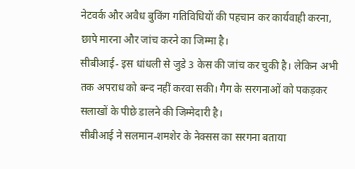नेटवर्क और अवैध बुकिंग गतिविधियों की पहचान कर कार्यवाही करना, छापे मारना और जांच करने का जिम्मा है।
सीबीआई- इस धांधली से जुडे 3 केस की जांच कर चुकी है। लेकिन अभी तक अपराध को बन्द नहीं करवा सकी। गैग के सरगनाओं को पकड़कर सलाखों के पीछे डालने की जिम्मेदारी है।
सीबीआई ने सलमान-शमशेर के नेक्सस का सरगना बताया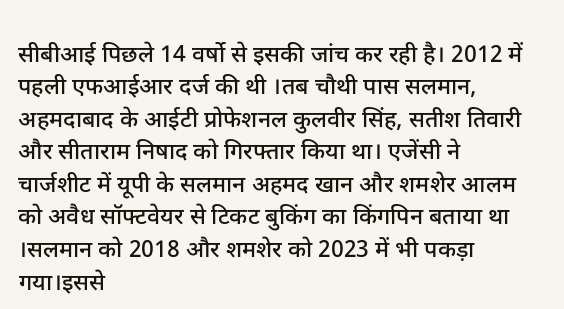सीबीआई पिछले 14 वर्षो से इसकी जांच कर रही है। 2012 में पहली एफआईआर दर्ज की थी ।तब चौथी पास सलमान, अहमदाबाद के आईटी प्रोफेशनल कुलवीर सिंह, सतीश तिवारी और सीताराम निषाद को गिरफ्तार किया था। एजेंसी ने चार्जशीट में यूपी के सलमान अहमद खान और शमशेर आलम को अवैध सॉफ्टवेयर से टिकट बुकिंग का किंगपिन बताया था ।सलमान को 2018 और शमशेर को 2023 में भी पकड़ा गया।इससे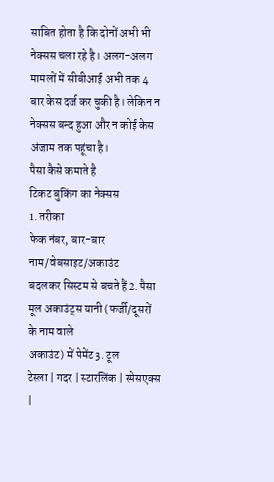साबित होता है कि दोनों अभी भी नेक्सस चला रहे है। अलग-अलग मामलों में सीबीआई अभी तक 4 बार केस दर्ज कर चुकी है। लेकिन न नेक्सस बन्द हुआ और न कोई केस अंजाम तक पहूंचा है।
पैसा कैसे कमाते है
टिकट बुकिंग का नेक्सस
1. तरीका
फेक नंबर, बार-बार नाम/वेबसाइट/अकाउंट
बदलकर सिस्टम से बचते हैं2. पैसा
मूल अकाउंट्स यानी (फर्जी/दूसरों के नाम वाले
अकाउंट) में पेमेंट3. टूल
टेस्ला | गदर | स्टारलिंक | स्पेसएक्स |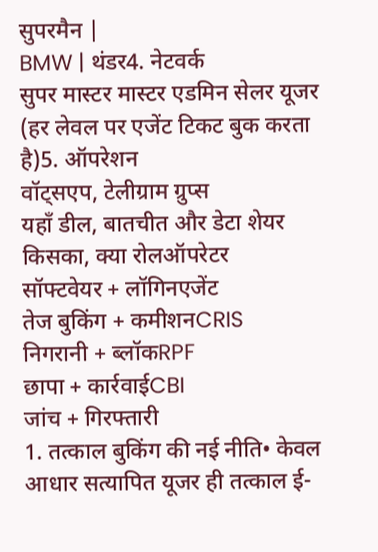सुपरमैन |
BMW | थंडर4. नेटवर्क
सुपर मास्टर मास्टर एडमिन सेलर यूजर
(हर लेवल पर एजेंट टिकट बुक करता है)5. ऑपरेशन
वॉट्सएप, टेलीग्राम ग्रुप्स
यहाँ डील, बातचीत और डेटा शेयर
किसका, क्या रोलऑपरेटर
सॉफ्टवेयर + लॉगिनएजेंट
तेज बुकिंग + कमीशनCRIS
निगरानी + ब्लॉकRPF
छापा + कार्रवाईCBI
जांच + गिरफ्तारी
1. तत्काल बुकिंग की नई नीति• केवल आधार सत्यापित यूजर ही तत्काल ई-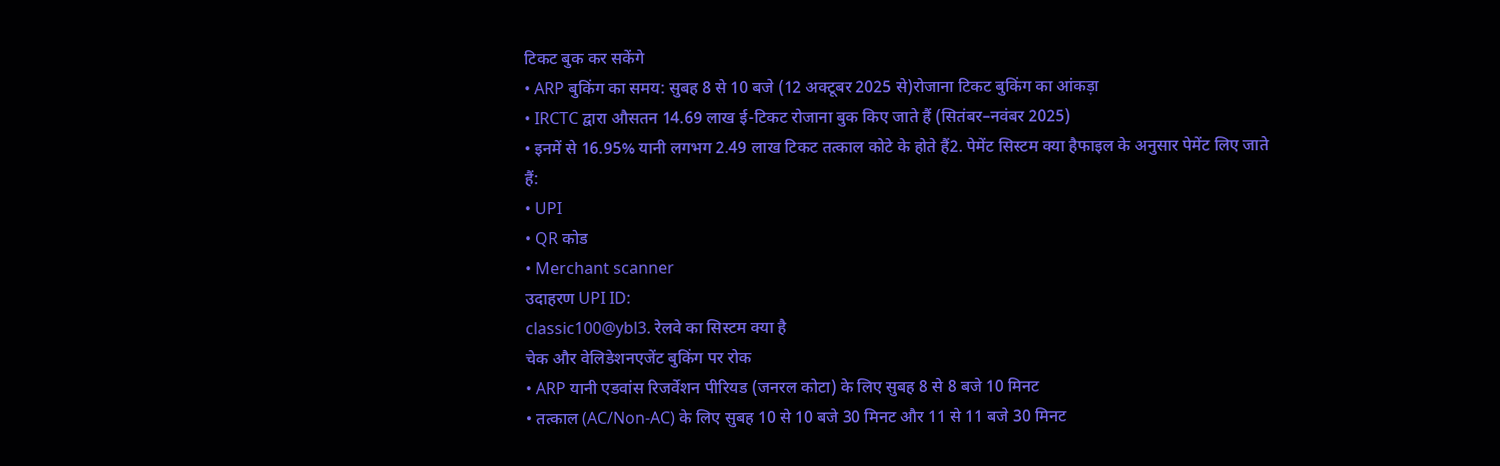टिकट बुक कर सकेंगे
• ARP बुकिंग का समय: सुबह 8 से 10 बजे (12 अक्टूबर 2025 से)रोजाना टिकट बुकिंग का आंकड़ा
• IRCTC द्वारा औसतन 14.69 लाख ई-टिकट रोजाना बुक किए जाते हैं (सितंबर–नवंबर 2025)
• इनमें से 16.95% यानी लगभग 2.49 लाख टिकट तत्काल कोटे के होते हैं2. पेमेंट सिस्टम क्या हैफाइल के अनुसार पेमेंट लिए जाते हैं:
• UPI
• QR कोड
• Merchant scanner
उदाहरण UPI ID:
classic100@ybl3. रेलवे का सिस्टम क्या है
चेक और वेलिडेशनएजेंट बुकिंग पर रोक
• ARP यानी एडवांस रिजर्वेशन पीरियड (जनरल कोटा) के लिए सुबह 8 से 8 बजे 10 मिनट
• तत्काल (AC/Non-AC) के लिए सुबह 10 से 10 बजे 30 मिनट और 11 से 11 बजे 30 मिनट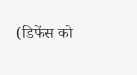(डिफेंस को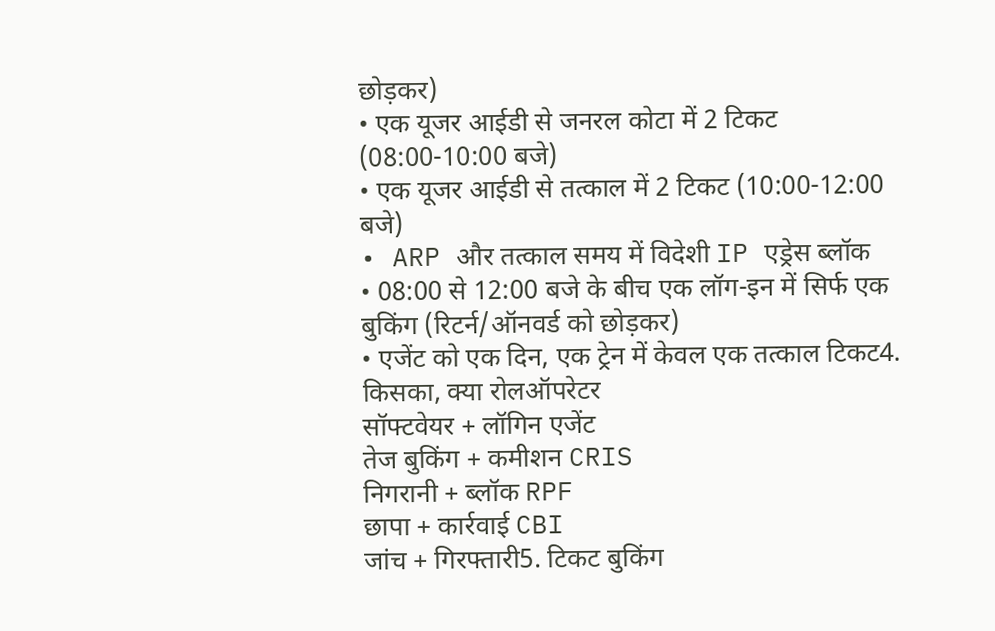छोड़कर)
• एक यूजर आईडी से जनरल कोटा में 2 टिकट (08:00-10:00 बजे)
• एक यूजर आईडी से तत्काल में 2 टिकट (10:00-12:00 बजे)
• ARP और तत्काल समय में विदेशी IP एड्रेस ब्लॉक
• 08:00 से 12:00 बजे के बीच एक लॉग-इन में सिर्फ एक बुकिंग (रिटर्न/ऑनवर्ड को छोड़कर)
• एजेंट को एक दिन, एक ट्रेन में केवल एक तत्काल टिकट4. किसका, क्या रोलऑपरेटर
सॉफ्टवेयर + लॉगिन एजेंट
तेज बुकिंग + कमीशन CRIS
निगरानी + ब्लॉक RPF
छापा + कार्रवाई CBI
जांच + गिरफ्तारी5. टिकट बुकिंग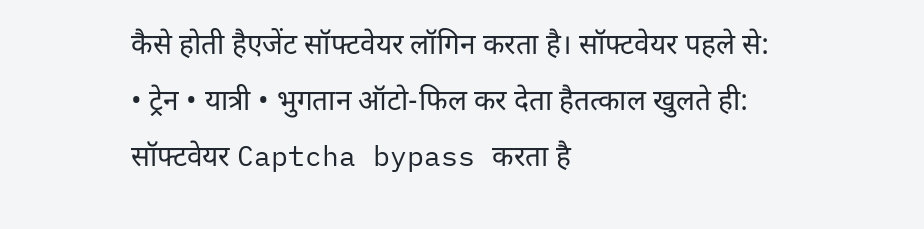कैसे होती हैएजेंट सॉफ्टवेयर लॉगिन करता है। सॉफ्टवेयर पहले से:
• ट्रेन • यात्री • भुगतान ऑटो-फिल कर देता हैतत्काल खुलते ही:
सॉफ्टवेयर Captcha bypass करता है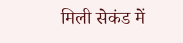मिली सेकंड में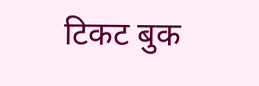टिकट बुक